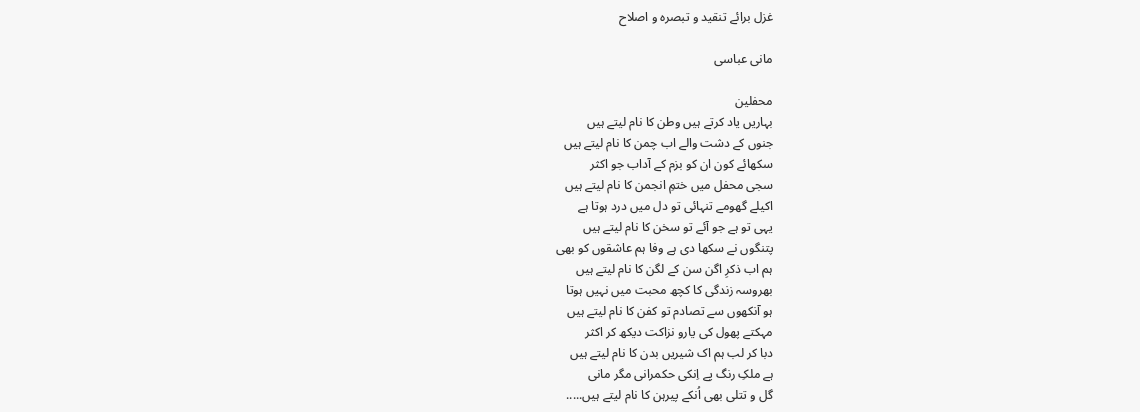غزل برائے تنقید و تبصرہ و اصلاح

مانی عباسی

محفلین
بہاریں یاد کرتے ہیں وطن کا نام لیتے ہیں
جنوں کے دشت والے اب چمن کا نام لیتے ہیں
سکھائے کون ان کو بزم کے آداب جو اکثر
سجی محفل میں ختمِ انجمن کا نام لیتے ہیں
اکیلے گھومے تنہائی تو دل میں درد ہوتا ہے
یہی تو ہے جو آئے تو سخن کا نام لیتے ہیں
پتنگوں نے سکھا دی ہے وفا ہم عاشقوں کو بھی
ہم اب ذکرِ اگن سن کے لگن کا نام لیتے ہیں
بھروسہ زندگی کا کچھ محبت میں نہیں ہوتا
ہو آنکھوں سے تصادم تو کفن کا نام لیتے ہیں
مہکتے پھول کی یارو نزاکت دیکھ کر اکثر
دبا کر لب ہم اک شیریں بدن کا نام لیتے ہیں
ہے ملکِ رنگ پے اِنکی حکمرانی مگر مانی
گل و تتلی بھی اُنکے پیرہن کا نام لیتے ہیں.....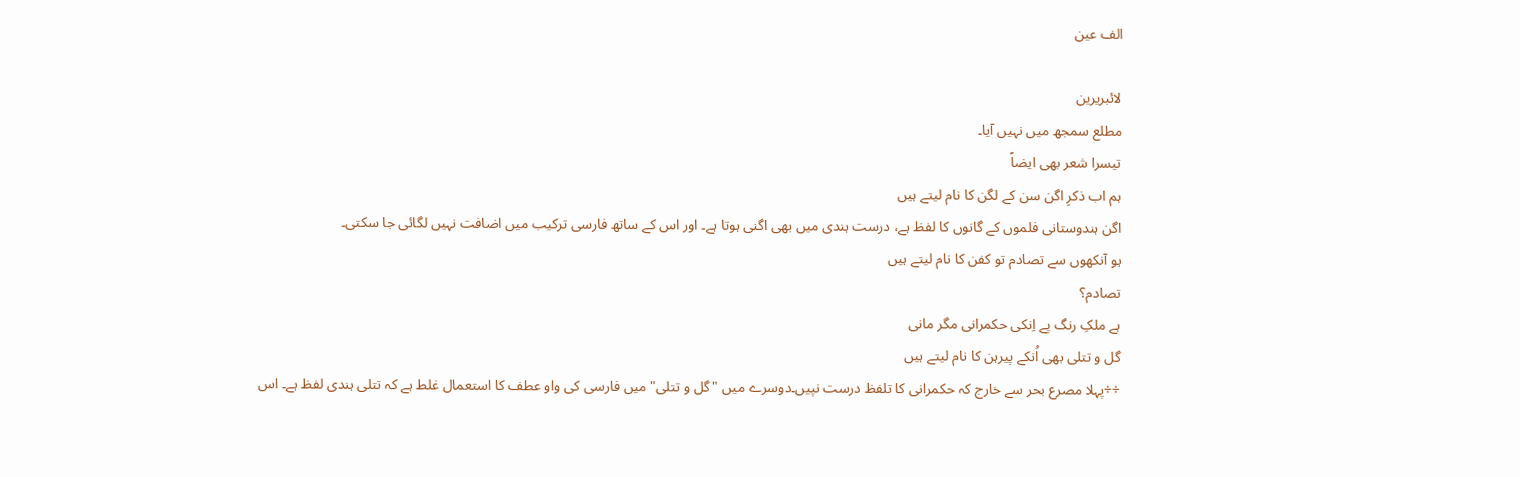الف عین

لائبریرین
مطلع سمجھ میں نہیں آیا۔
تیسرا شعر بھی ایضاً
ہم اب ذکرِ اگن سن کے لگن کا نام لیتے ہیں
اگن ہندوستانی فلموں کے گانوں کا لفظ ہے، درست ہندی میں بھی اگنی ہوتا ہے۔ اور اس کے ساتھ فارسی ترکیب میں اضافت نہیں لگائی جا سکتی۔
ہو آنکھوں سے تصادم تو کفن کا نام لیتے ہیں
تصادم؟
ہے ملکِ رنگ پے اِنکی حکمرانی مگر مانی
گل و تتلی بھی اُنکے پیرہن کا نام لیتے ہیں
÷÷پہلا مصرع بحر سے خارج کہ حکمرانی کا تلفظ درست نپیں۔دوسرے میں "گل و تتلی" میں فارسی کی واو عطف کا استعمال غلط ہے کہ تتلی ہندی لفظ ہے۔ اس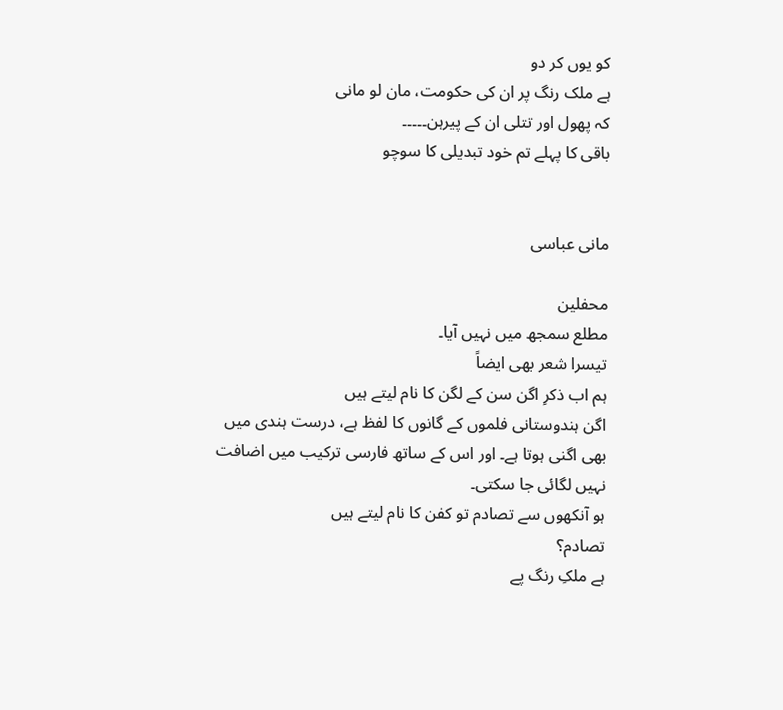کو یوں کر دو
ہے ملک رنگ پر ان کی حکومت، مان لو مانی
کہ پھول اور تتلی ان کے پیرہن۔۔۔۔۔
باقی کا پہلے تم خود تبدیلی کا سوچو


مانی عباسی

محفلین
مطلع سمجھ میں نہیں آیا۔
تیسرا شعر بھی ایضاً
ہم اب ذکرِ اگن سن کے لگن کا نام لیتے ہیں
اگن ہندوستانی فلموں کے گانوں کا لفظ ہے، درست ہندی میں بھی اگنی ہوتا ہے۔ اور اس کے ساتھ فارسی ترکیب میں اضافت نہیں لگائی جا سکتی۔
ہو آنکھوں سے تصادم تو کفن کا نام لیتے ہیں
تصادم؟
ہے ملکِ رنگ پے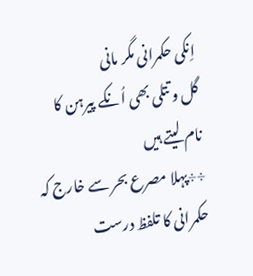اِنکی حکمرانی مگر مانی
گل و تتلی بھی اُنکے پیرہن کا نام لیتے ہیں
÷÷پہلا مصرع بحر سے خارج کہ حکمرانی کا تلفظ درست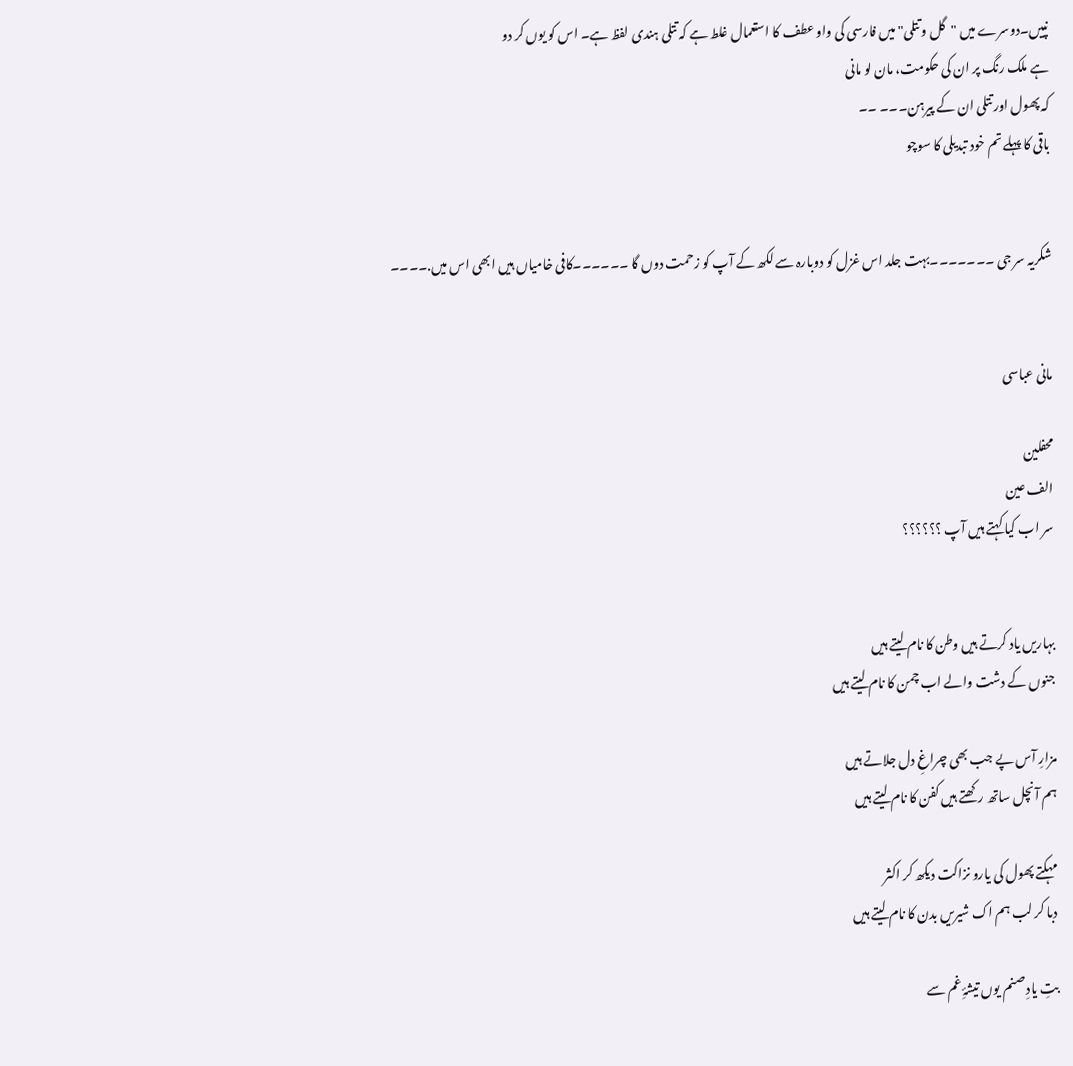نپیں۔دوسرے میں "گل و تتلی" میں فارسی کی واو عطف کا استعمال غلط ہے کہ تتلی ہندی لفظ ہے۔ اس کو یوں کر دو
ہے ملک رنگ پر ان کی حکومت، مان لو مانی
کہ پھول اور تتلی ان کے پیرہن۔۔۔ ۔۔
باقی کا پہلے تم خود تبدیلی کا سوچو


شکریہ سر جی ۔۔۔۔۔۔۔بہت جلد اس غزل کو دوبارہ سے لکھ کے آپ کو زحمت دوں گا ۔۔۔۔۔۔کافی خامیاں ہیں ابھی اس میں.۔۔۔۔


مانی عباسی

محفلین
الف عین
سر اب کیا کہتے ہیں آپ ؟؟؟؟؟؟


بہاریں یاد کرتے ہیں وطن کا نام لیتے ہیں
جنوں کے دشت والے اب چمن کا نام لیتے ہیں

مزارِ آس پے جب بھی چراغِ دل جلاتے ہیں
ہم آنچل ساتھ رکھتے ہیں کفن کا نام لیتے ہیں

مہکتے پھول کی یارو نزاکت دیکھ کر اکثر
دبا کر لب ہم اک شیریں بدن کا نام لیتے ہیں

بتِ یادِ صنم یوں تیشۂِ غم سے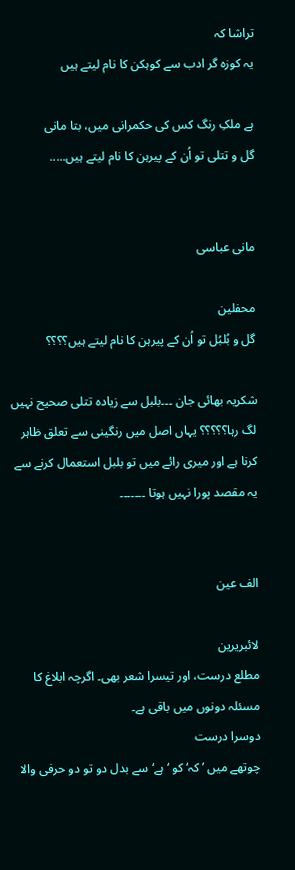تراشا کہ
یہ کوزہ گر ادب سے کوہکن کا نام لیتے ہیں

ہے ملکِ رنگ کس کی حکمرانی میں، بتا مانی
گل و تتلی تو اُن کے پیرہن کا نام لیتے ہیں.....


مانی عباسی

محفلین
گل و بُلبُل تو اُن کے پیرہن کا نام لیتے ہیں؟؟؟؟

شکریہ بھائی جان ۔۔۔بلبل سے زیادہ تتلی صحیح نہیں لگ رہا؟؟؟؟؟ یہاں اصل میں رنگینی سے تعلق ظاہر کرنا ہے اور میری رائے میں تو بلبل استعمال کرنے سے یہ مقصد پورا نہیں ہوتا ۔۔۔۔۔۔۔


الف عین

لائبریرین
مطلع درست، اور تیسرا شعر بھی۔ اگرچہ ابلاغ کا مسئلہ دونوں میں باقی ہے۔
دوسرا درست
چوتھے میں ’کہ‘ کو ‘ہے‘ سے بدل دو تو دو حرفی والا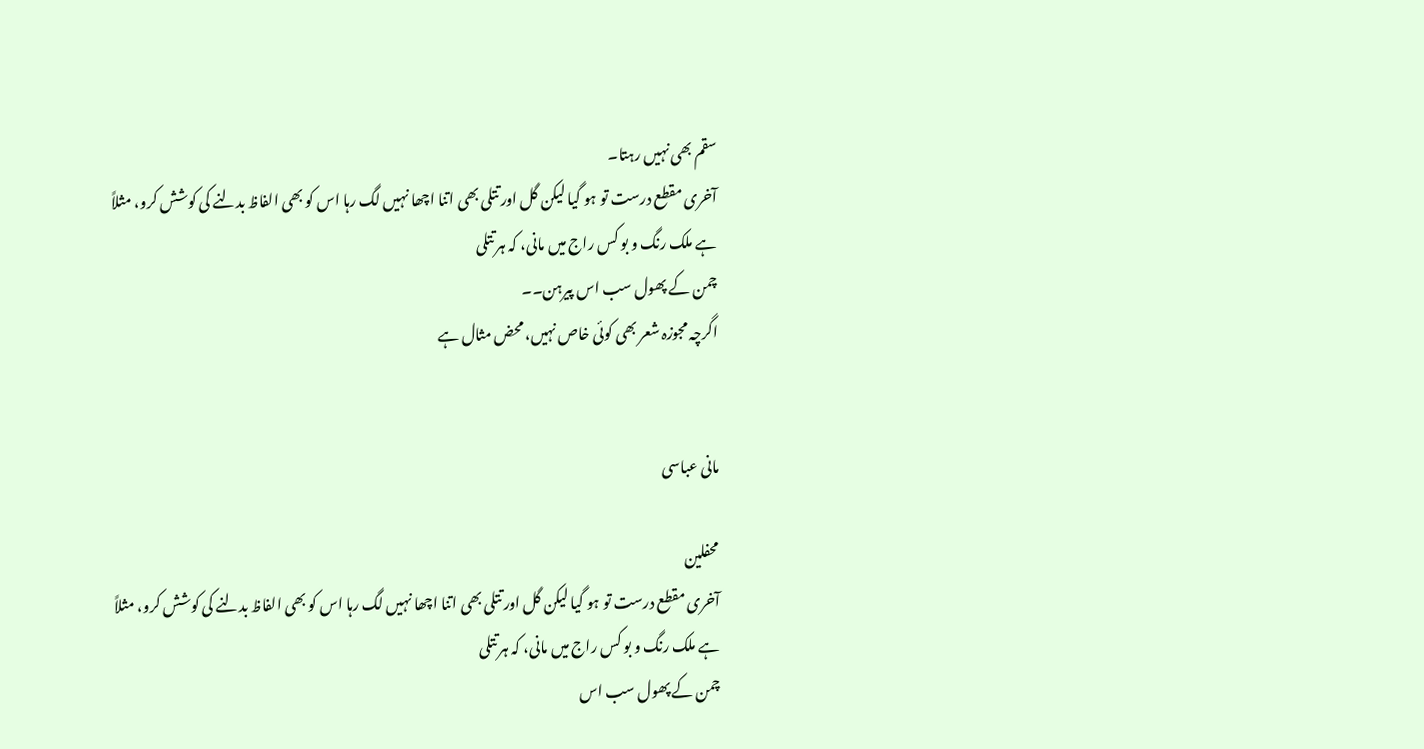سقم بھی نہیں رہتا۔
آخری مقطع درست تو ہو گیا لیکن گل اور تتلی بھی اتنا اچھا نہیں لگ رہا اس کو بھی الفاظ بدلنے کی کوشش کرو، مثلاً
ہے ملک رنگ و بو کس راج میں مانی، کہ ہر تتلی
چمن کے پھول سب اس پیرہن۔۔
اگرچہ مجوزہ شعر بھی کوئی خاص نہیں، محض مثال ہے


مانی عباسی

محفلین
آخری مقطع درست تو ہو گیا لیکن گل اور تتلی بھی اتنا اچھا نہیں لگ رہا اس کو بھی الفاظ بدلنے کی کوشش کرو، مثلاً
ہے ملک رنگ و بو کس راج میں مانی، کہ ہر تتلی
چمن کے پھول سب اس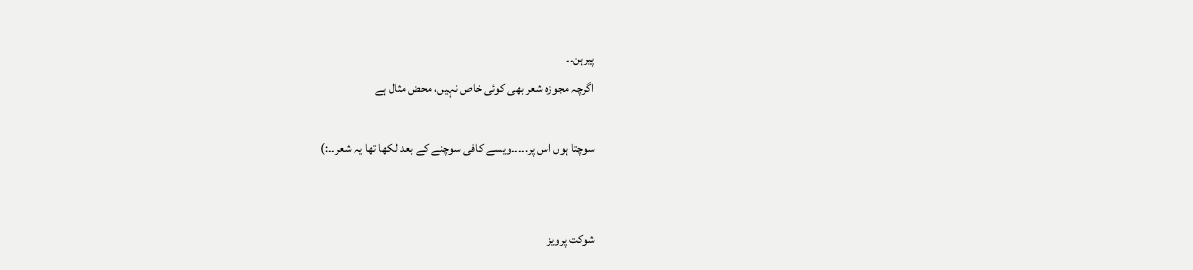پیرہن۔۔
اگرچہ مجوزہ شعر بھی کوئی خاص نہیں، محض مثال ہے

سوچتا ہوں اس پر.۔۔۔۔ویسے کافی سوچنے کے بعد لکھا تھا یہ شعر۔۔:)


شوکت پرویز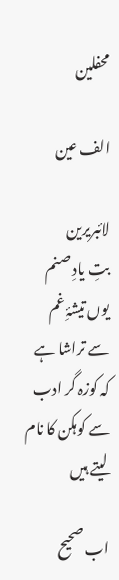محفلین

الف عین

لائبریرین
بتِ یادِ صنم یوں تیشۂِ غم سے تراشا ہے
کہ کوزہ گر ادب سے کوہکن کا نام لیتے ہیں

اب صحیح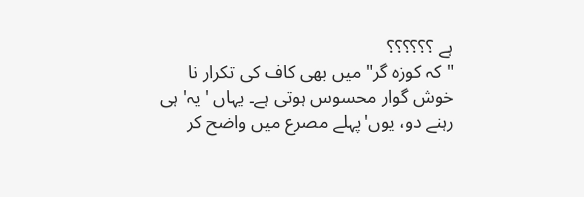ہے ؟؟؟؟؟؟
"کہ کوزہ گر" میں بھی کاف کی تکرار نا خوش گوار محسوس ہوتی ہے۔ یہاں 'یہ' ہی رہنے دو، یوں'پہلے مصرع میں واضح کر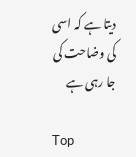دیتا ہے کہ اسی کی وضاحت کی جا رہی ہے

Top